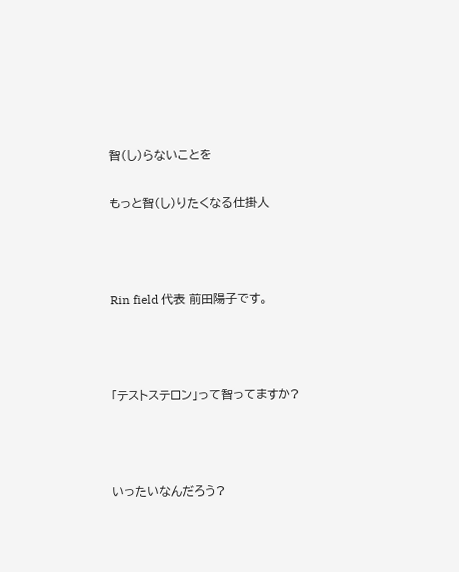智(し)らないことを

もっと智(し)りたくなる仕掛人



Rin field 代表 前田陽子です。



「テストステロン」って智ってますか?



いったいなんだろう?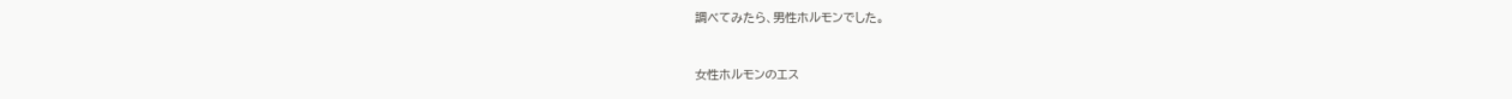調べてみたら、男性ホルモンでした。



女性ホルモンのエス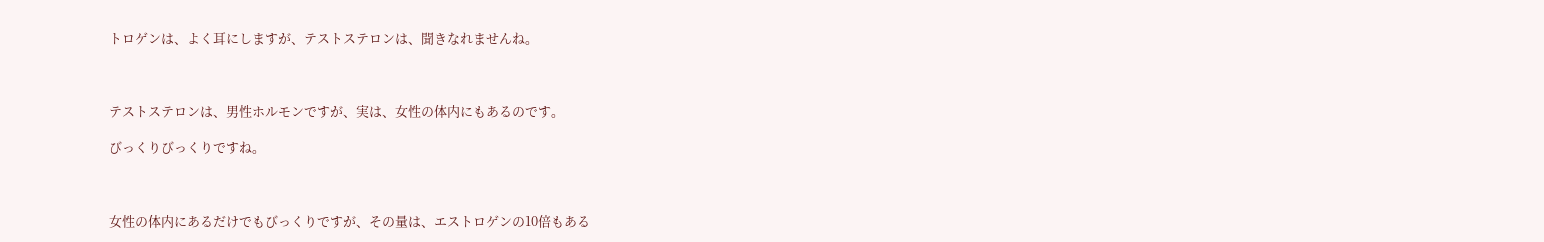トロゲンは、よく耳にしますが、テストステロンは、聞きなれませんね。



テストステロンは、男性ホルモンですが、実は、女性の体内にもあるのです。

びっくりびっくりですね。



女性の体内にあるだけでもびっくりですが、その量は、エストロゲンの10倍もある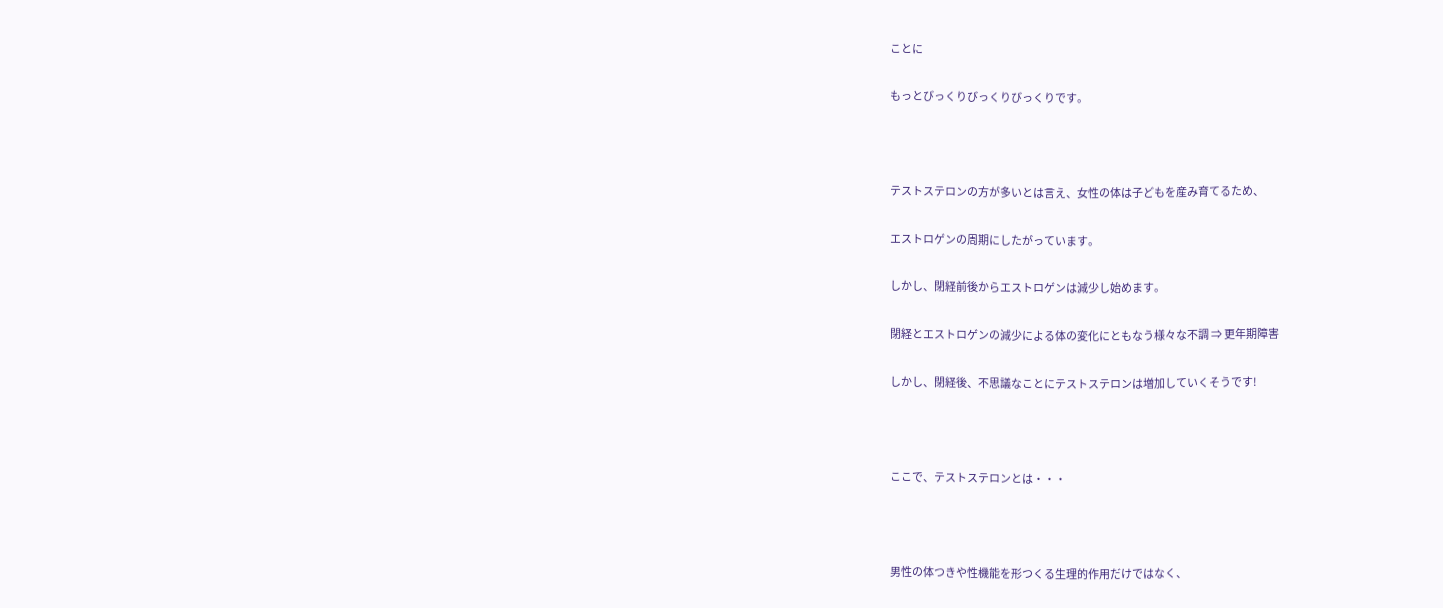ことに

もっとびっくりびっくりびっくりです。



テストステロンの方が多いとは言え、女性の体は子どもを産み育てるため、

エストロゲンの周期にしたがっています。

しかし、閉経前後からエストロゲンは減少し始めます。

閉経とエストロゲンの減少による体の変化にともなう様々な不調 ⇒ 更年期障害

しかし、閉経後、不思議なことにテストステロンは増加していくそうです!



ここで、テストステロンとは・・・



男性の体つきや性機能を形つくる生理的作用だけではなく、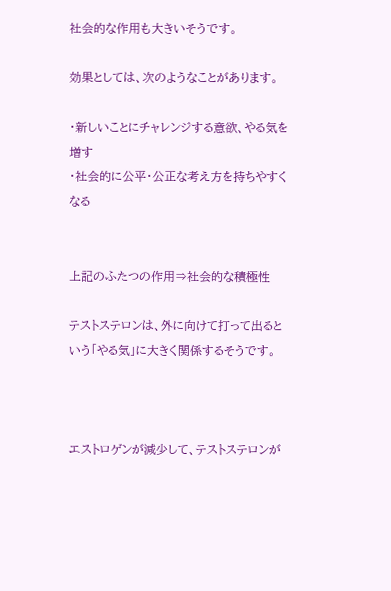社会的な作用も大きいそうです。

効果としては、次のようなことがあります。

・新しいことにチャレンジする意欲、やる気を増す
・社会的に公平・公正な考え方を持ちやすくなる


上記のふたつの作用⇒社会的な積極性

テストステロンは、外に向けて打って出るという「やる気」に大きく関係するそうです。



エストロゲンが減少して、テストステロンが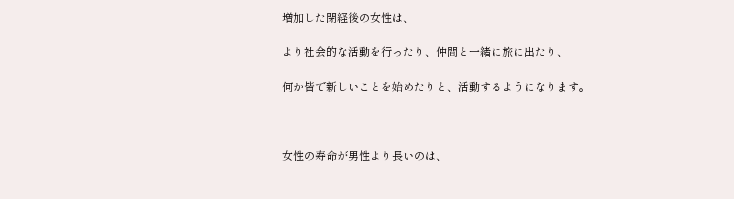増加した閉経後の女性は、

より社会的な活動を行ったり、仲間と一緒に旅に出たり、

何か皆で新しいことを始めたりと、活動するようになります。



女性の寿命が男性より長いのは、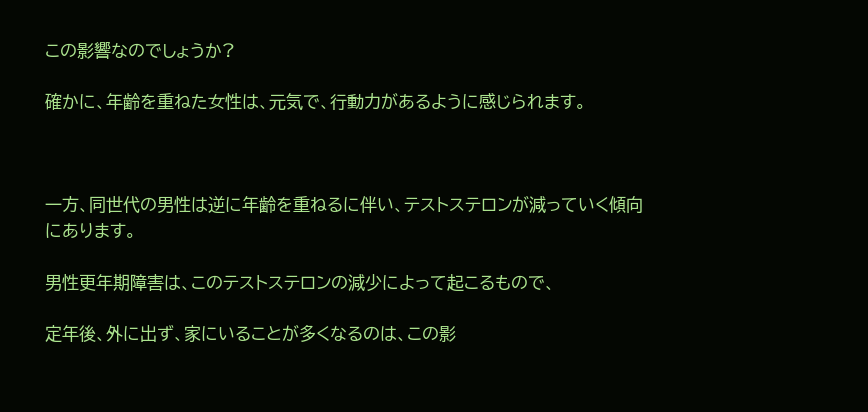この影響なのでしょうか?

確かに、年齢を重ねた女性は、元気で、行動力があるように感じられます。



一方、同世代の男性は逆に年齢を重ねるに伴い、テストステロンが減っていく傾向にあります。

男性更年期障害は、このテストステロンの減少によって起こるもので、

定年後、外に出ず、家にいることが多くなるのは、この影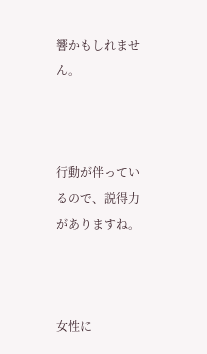響かもしれません。



行動が伴っているので、説得力がありますね。



女性に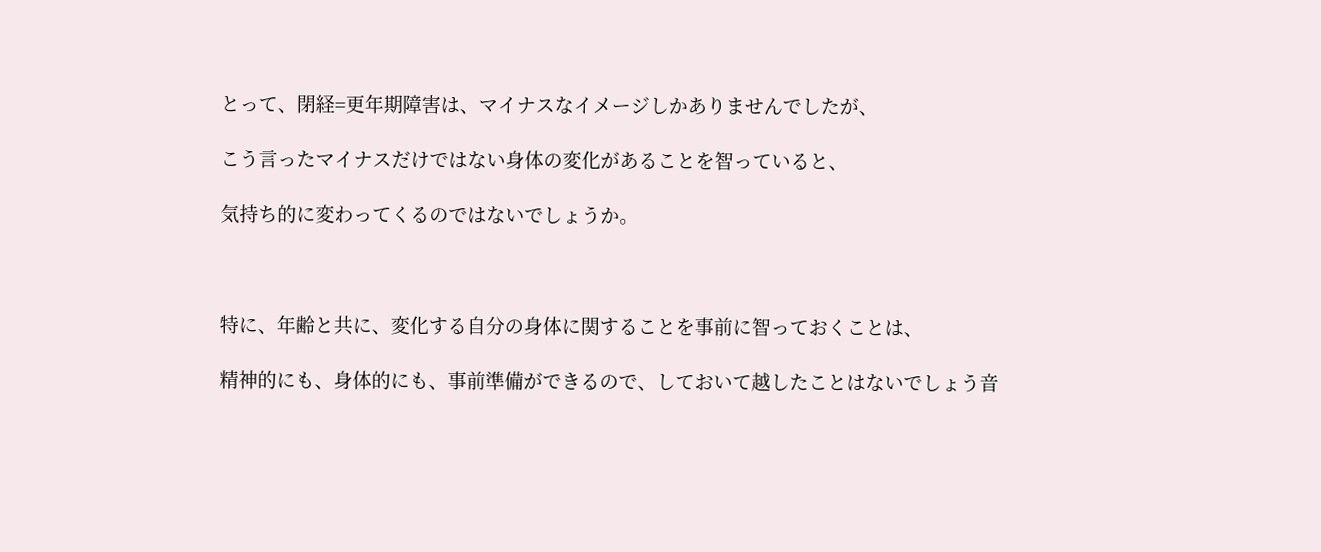とって、閉経=更年期障害は、マイナスなイメージしかありませんでしたが、

こう言ったマイナスだけではない身体の変化があることを智っていると、

気持ち的に変わってくるのではないでしょうか。



特に、年齢と共に、変化する自分の身体に関することを事前に智っておくことは、

精神的にも、身体的にも、事前準備ができるので、しておいて越したことはないでしょう音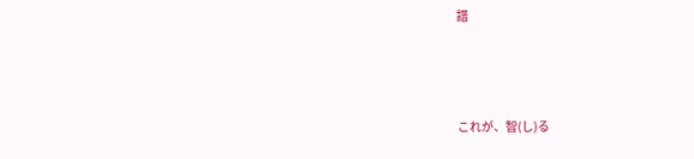譜



これが、智(し)る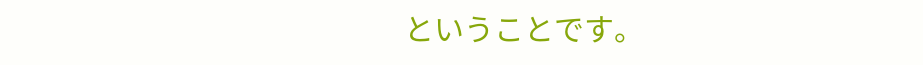ということです。